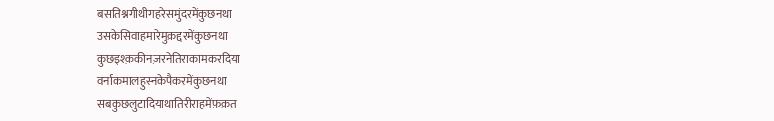बसतिश्नगीथीगहरेसमुंदरमेंकुछनथा
उसकेसिवाहमारेमुक़द्दरमेंकुछनथा
कुछइश्क़कीनज़रनेतिराकामकरदिया
वर्नाकमालहुस्नकेपैकरमेंकुछनथा
सबकुछलुटादियाथातिरीराहमेंफ़क़त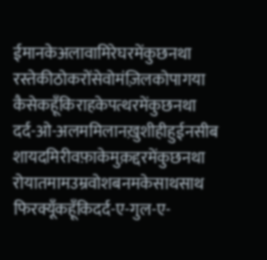ईमानकेअलावामिरेघरमेंकुछनथा
रस्तेकीठोकरोंसेवोमंज़िलकोपागया
कैसेकहूँकिराहकेपत्थरमेंकुछनथा
दर्द-ओ-अलममिलानख़ुशीहीहुईनसीब
शायदमिरीवफ़ाकेमुक़द्दरमेंकुछनथा
रोयातमामउम्रवोशबनमकेसाथसाथ
फिरक्यूँकहूँकिदर्द-ए-गुल-ए-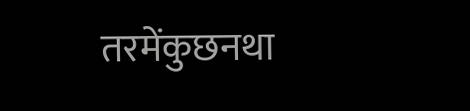तरमेंकुछनथा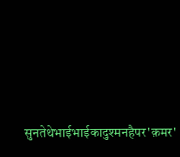सुनतेथेभाईभाईकादुश्मनहैपर'क़मर'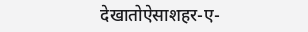देखातोऐसाशहर-ए-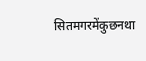सितमगरमेंकुछनथा